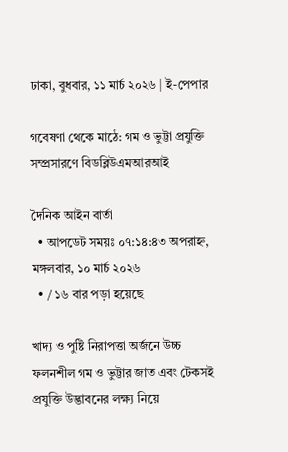ঢাকা, বুধবার, ১১ মার্চ ২০২৬ | ই-পেপার

গবেষণা থেকে মাঠে: গম ও ভুট্টা প্রযুক্তি সম্প্রসারণে বিডব্লিউএমআরআই

দৈনিক আইন বার্তা
  • আপডেট সময়ঃ ০৭:১৪:৪৩ অপরাহ্ন, মঙ্গলবার, ১০ মার্চ ২০২৬
  • / ১৬ বার পড়া হয়েছে

খাদ্য ও পুষ্টি নিরাপত্তা অর্জনে উচ্চ ফলনশীল গম ও ভুট্টার জাত এবং টেকসই প্রযুক্তি উদ্ভাবনের লক্ষ্য নিয়ে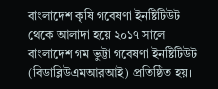বাংলাদেশ কৃষি গবেষণা ইনষ্টিটিউট থেকে আলাদা হয়ে ২০১৭ সালে বাংলাদেশ গম ভুট্টা গবেষণা ইনষ্টিটিউট (বিডাব্লিউএমআরআই) প্রতিষ্ঠিত হয়।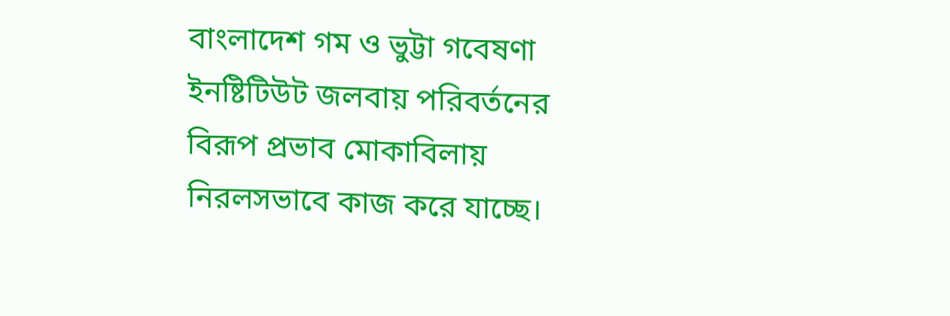বাংলাদেশ গম ও ভুট্টা গবেষণা ইনষ্টিটিউট জলবায় পরিবর্তনের বিরূপ প্রভাব মোকাবিলায় নিরলসভাবে কাজ করে যাচ্ছে।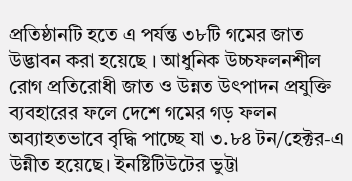প্রতিষ্ঠানটি হতে এ পর্যন্ত ৩৮টি গমের জাত উদ্ভাবন করা হয়েছে । আধুনিক উচ্চফলনশীল রোগ প্রতিরোধী জাত ও উন্নত উৎপাদন প্রযুক্তি ব্যবহারের ফলে দেশে গমের গড় ফলন অব্যাহতভাবে বৃদ্ধি পাচ্ছে যা ৩.৮৪ টন/হেক্টর-এ উন্নীত হয়েছে। ইনষ্টিটিউটের ভুট্টা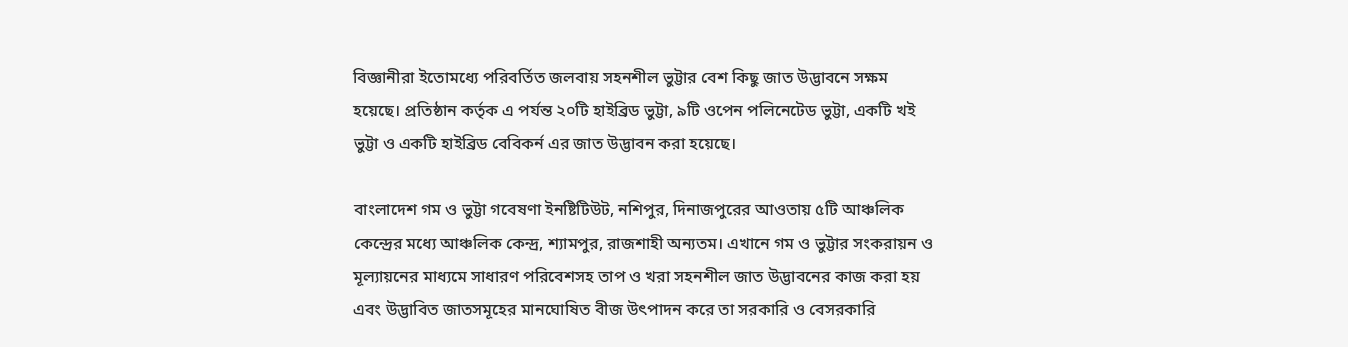বিজ্ঞানীরা ইতোমধ্যে পরিবর্তিত জলবায় সহনশীল ভুট্টার বেশ কিছু জাত উদ্ভাবনে সক্ষম হয়েছে। প্রতিষ্ঠান কর্তৃক এ পর্যন্ত ২০টি হাইব্রিড ভুট্টা, ৯টি ওপেন পলিনেটেড ভুট্টা, একটি খই ভুট্টা ও একটি হাইব্রিড বেবিকর্ন এর জাত উদ্ভাবন করা হয়েছে।

বাংলাদেশ গম ও ভুট্টা গবেষণা ইনষ্টিটিউট, নশিপুর, দিনাজপুরের আওতায় ৫টি আঞ্চলিক কেন্দ্রের মধ্যে আঞ্চলিক কেন্দ্র, শ্যামপুর, রাজশাহী অন্যতম। এখানে গম ও ভুট্টার সংকরায়ন ও মূল্যায়নের মাধ্যমে সাধারণ পরিবেশসহ তাপ ও খরা সহনশীল জাত উদ্ভাবনের কাজ করা হয় এবং উদ্ভাবিত জাতসমূহের মানঘোষিত বীজ উৎপাদন করে তা সরকারি ও বেসরকারি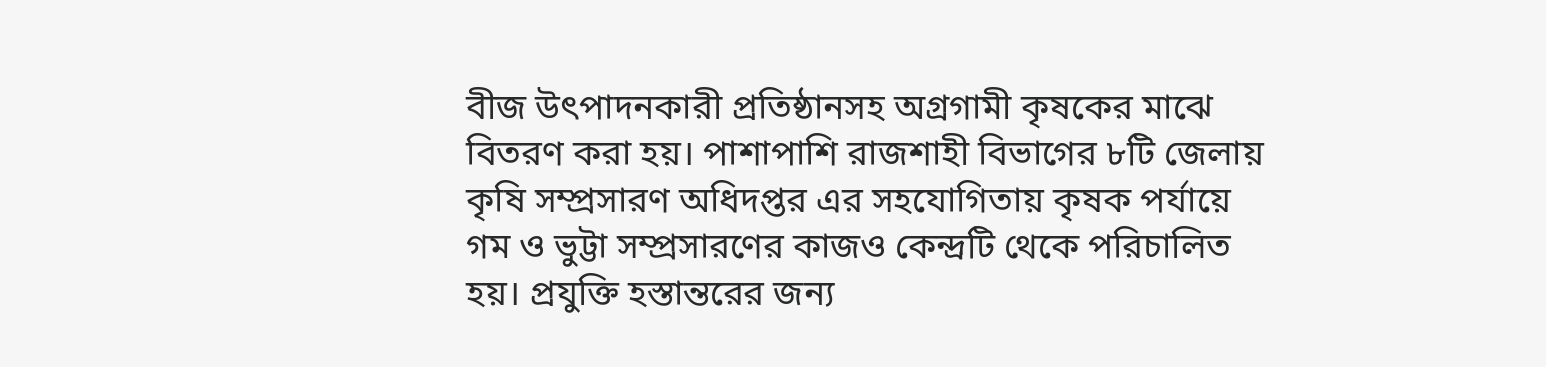বীজ উৎপাদনকারী প্রতিষ্ঠানসহ অগ্রগামী কৃষকের মাঝে বিতরণ করা হয়। পাশাপাশি রাজশাহী বিভাগের ৮টি জেলায় কৃষি সম্প্রসারণ অধিদপ্তর এর সহযোগিতায় কৃষক পর্যায়ে গম ও ভুট্টা সম্প্রসারণের কাজও কেন্দ্রটি থেকে পরিচালিত হয়। প্রযুক্তি হস্তান্তরের জন্য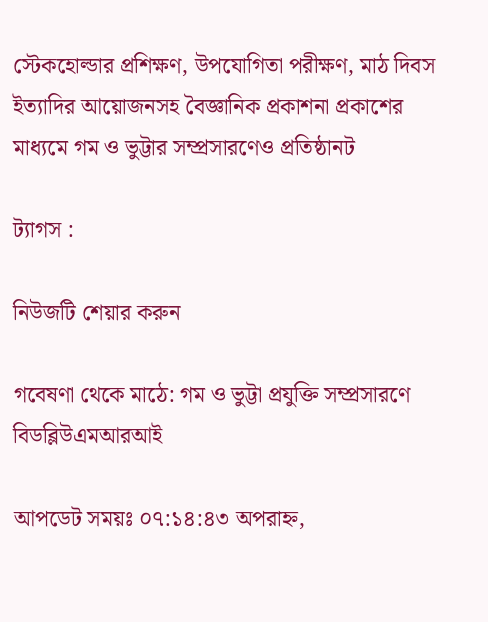স্টেকহোল্ডার প্রশিক্ষণ, উপযোগিতা পরীক্ষণ, মাঠ দিবস ইত্যাদির আয়োজনসহ বৈজ্ঞানিক প্রকাশনা প্রকাশের মাধ্যমে গম ও ভুট্টার সম্প্রসারণেও প্রতিষ্ঠানট

ট্যাগস :

নিউজটি শেয়ার করুন

গবেষণা থেকে মাঠে: গম ও ভুট্টা প্রযুক্তি সম্প্রসারণে বিডব্লিউএমআরআই

আপডেট সময়ঃ ০৭:১৪:৪৩ অপরাহ্ন,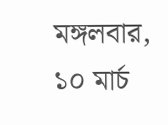মঙ্গলবার, ১০ মার্চ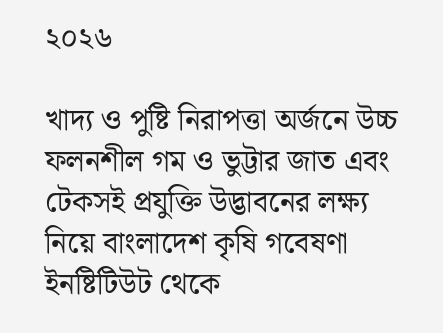২০২৬

খাদ্য ও পুষ্টি নিরাপত্তা অর্জনে উচ্চ ফলনশীল গম ও ভুট্টার জাত এবং টেকসই প্রযুক্তি উদ্ভাবনের লক্ষ্য নিয়ে বাংলাদেশ কৃষি গবেষণা ইনষ্টিটিউট থেকে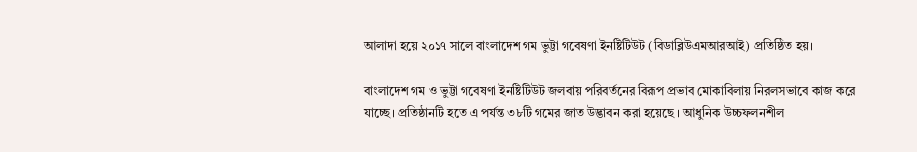আলাদা হয়ে ২০১৭ সালে বাংলাদেশ গম ভুট্টা গবেষণা ইনষ্টিটিউট (বিডাব্লিউএমআরআই) প্রতিষ্ঠিত হয়।

বাংলাদেশ গম ও ভুট্টা গবেষণা ইনষ্টিটিউট জলবায় পরিবর্তনের বিরূপ প্রভাব মোকাবিলায় নিরলসভাবে কাজ করে যাচ্ছে। প্রতিষ্ঠানটি হতে এ পর্যন্ত ৩৮টি গমের জাত উদ্ভাবন করা হয়েছে । আধুনিক উচ্চফলনশীল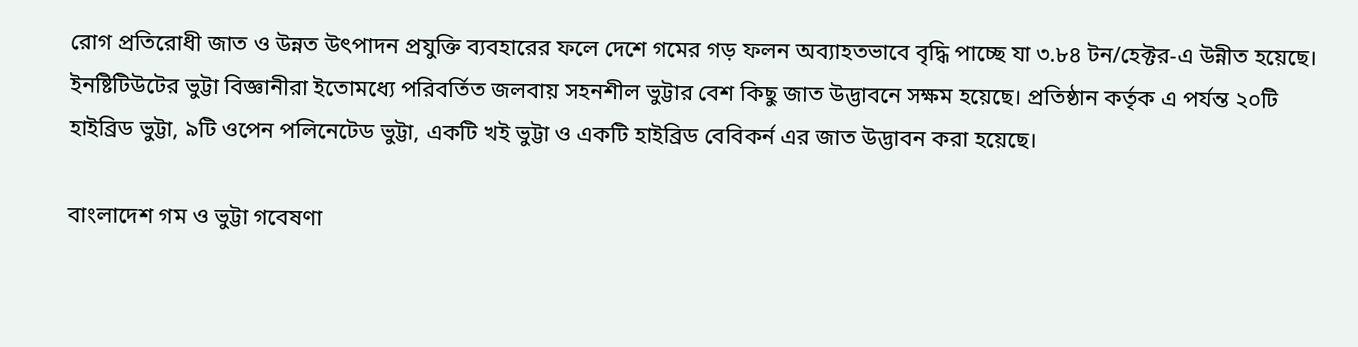রোগ প্রতিরোধী জাত ও উন্নত উৎপাদন প্রযুক্তি ব্যবহারের ফলে দেশে গমের গড় ফলন অব্যাহতভাবে বৃদ্ধি পাচ্ছে যা ৩.৮৪ টন/হেক্টর-এ উন্নীত হয়েছে। ইনষ্টিটিউটের ভুট্টা বিজ্ঞানীরা ইতোমধ্যে পরিবর্তিত জলবায় সহনশীল ভুট্টার বেশ কিছু জাত উদ্ভাবনে সক্ষম হয়েছে। প্রতিষ্ঠান কর্তৃক এ পর্যন্ত ২০টি হাইব্রিড ভুট্টা, ৯টি ওপেন পলিনেটেড ভুট্টা, একটি খই ভুট্টা ও একটি হাইব্রিড বেবিকর্ন এর জাত উদ্ভাবন করা হয়েছে।

বাংলাদেশ গম ও ভুট্টা গবেষণা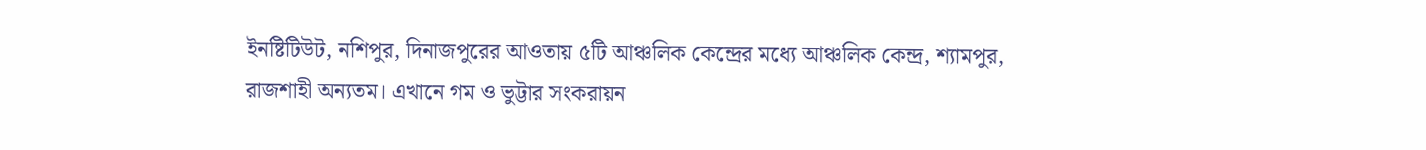ইনষ্টিটিউট, নশিপুর, দিনাজপুরের আওতায় ৫টি আঞ্চলিক কেন্দ্রের মধ্যে আঞ্চলিক কেন্দ্র, শ্যামপুর, রাজশাহী অন্যতম। এখানে গম ও ভুট্টার সংকরায়ন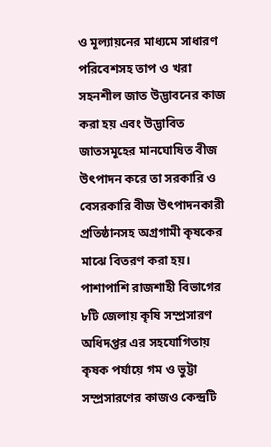ও মূল্যায়নের মাধ্যমে সাধারণ পরিবেশসহ তাপ ও খরা সহনশীল জাত উদ্ভাবনের কাজ করা হয় এবং উদ্ভাবিত জাতসমূহের মানঘোষিত বীজ উৎপাদন করে তা সরকারি ও বেসরকারি বীজ উৎপাদনকারী প্রতিষ্ঠানসহ অগ্রগামী কৃষকের মাঝে বিতরণ করা হয়। পাশাপাশি রাজশাহী বিভাগের ৮টি জেলায় কৃষি সম্প্রসারণ অধিদপ্তর এর সহযোগিতায় কৃষক পর্যায়ে গম ও ভুট্টা সম্প্রসারণের কাজও কেন্দ্রটি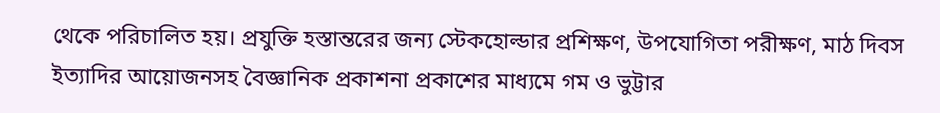থেকে পরিচালিত হয়। প্রযুক্তি হস্তান্তরের জন্য স্টেকহোল্ডার প্রশিক্ষণ, উপযোগিতা পরীক্ষণ, মাঠ দিবস ইত্যাদির আয়োজনসহ বৈজ্ঞানিক প্রকাশনা প্রকাশের মাধ্যমে গম ও ভুট্টার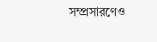সম্প্রসারণেও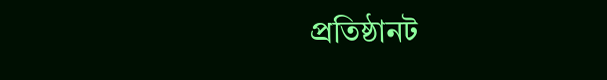প্রতিষ্ঠানট